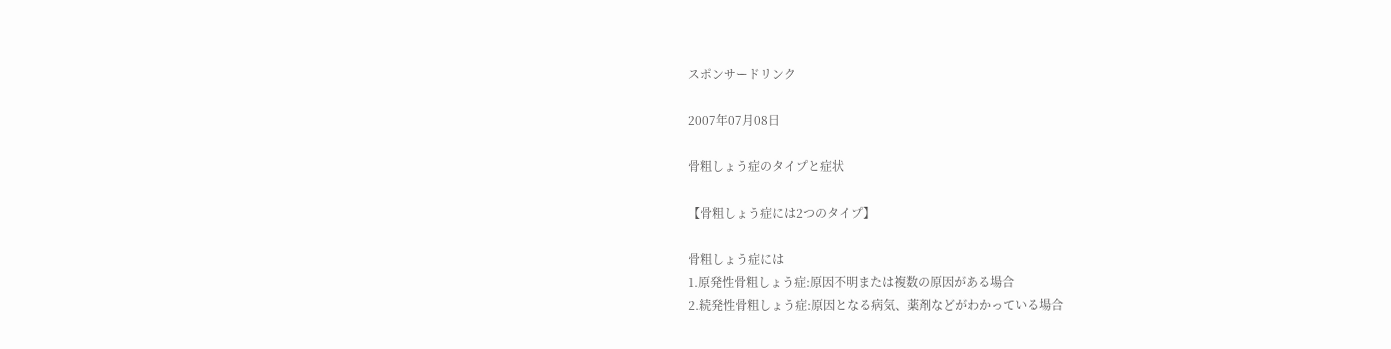スポンサードリンク

2007年07月08日

骨粗しょう症のタイプと症状

【骨粗しょう症には2つのタイプ】

骨粗しょう症には
1.原発性骨粗しょう症:原因不明または複数の原因がある場合
2.続発性骨粗しょう症:原因となる病気、薬剤などがわかっている場合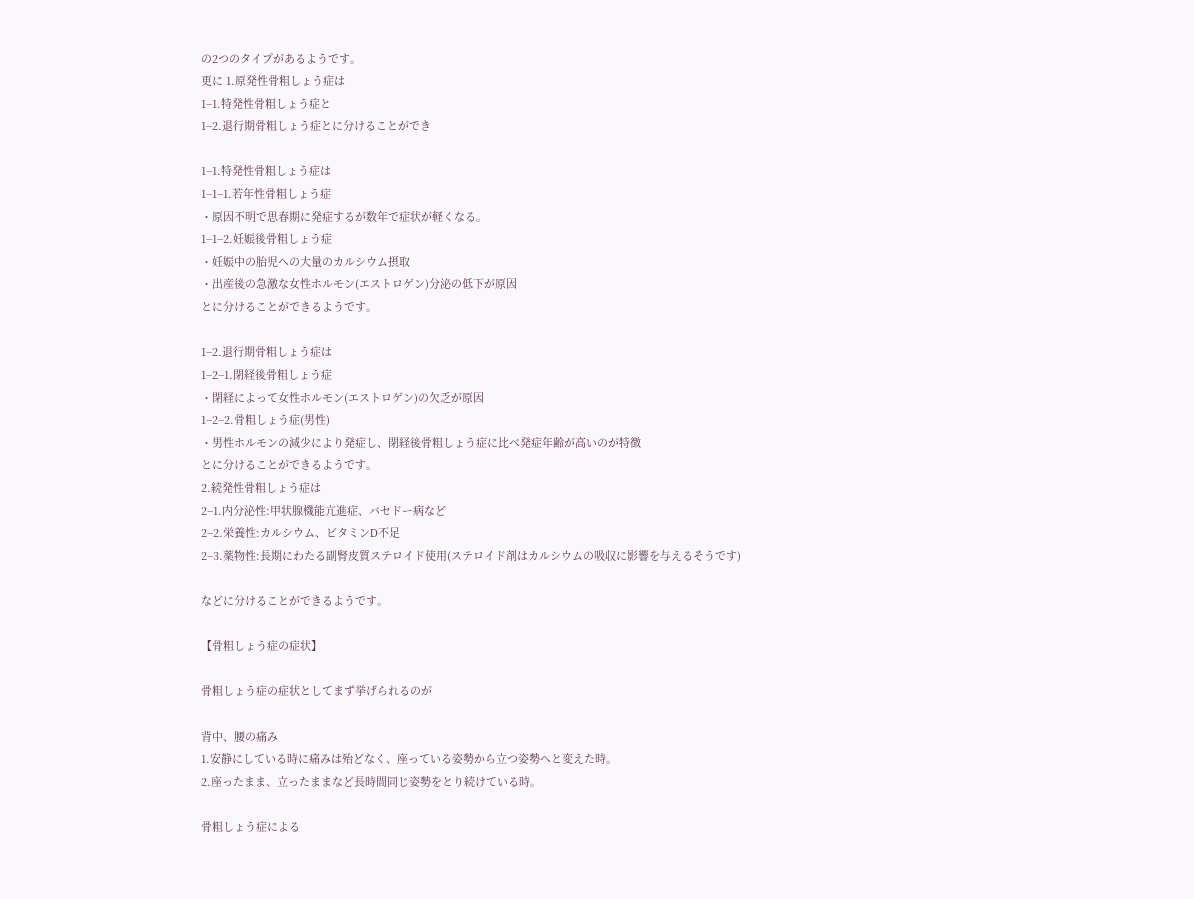の2つのタイプがあるようです。
更に 1.原発性骨粗しょう症は
1−1.特発性骨粗しょう症と
1−2.退行期骨粗しょう症とに分けることができ

1−1.特発性骨粗しょう症は
1−1−1.若年性骨粗しょう症
・原因不明で思春期に発症するが数年で症状が軽くなる。
1−1−2.妊娠後骨粗しょう症
・妊娠中の胎児への大量のカルシウム摂取
・出産後の急激な女性ホルモン(エストロゲン)分泌の低下が原因
とに分けることができるようです。

1−2.退行期骨粗しょう症は
1−2−1.閉経後骨粗しょう症
・閉経によって女性ホルモン(エストロゲン)の欠乏が原因
1−2−2.骨粗しょう症(男性)
・男性ホルモンの減少により発症し、閉経後骨粗しょう症に比べ発症年齢が高いのが特徴
とに分けることができるようです。
2.続発性骨粗しょう症は
2−1.内分泌性:甲状腺機能亢進症、バセドー病など
2−2.栄養性:カルシウム、ビタミンD不足
2−3.薬物性:長期にわたる副腎皮質ステロイド使用(ステロイド剤はカルシウムの吸収に影響を与えるそうです)

などに分けることができるようです。

【骨粗しょう症の症状】

骨粗しょう症の症状としてまず挙げられるのが

背中、腰の痛み
1.安静にしている時に痛みは殆どなく、座っている姿勢から立つ姿勢へと変えた時。
2.座ったまま、立ったままなど長時間同じ姿勢をとり続けている時。

骨粗しょう症による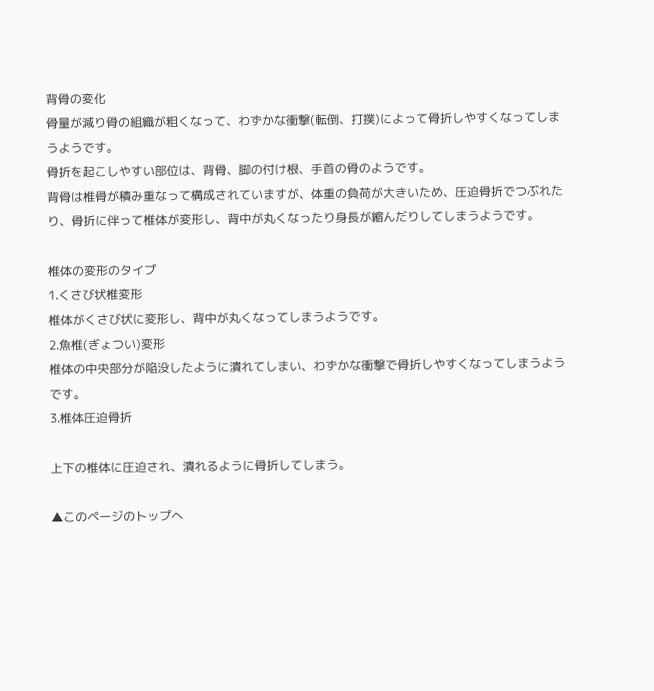背骨の変化
骨量が減り骨の組織が粗くなって、わずかな衝撃(転倒、打撲)によって骨折しやすくなってしまうようです。
骨折を起こしやすい部位は、背骨、脚の付け根、手首の骨のようです。
背骨は椎骨が積み重なって構成されていますが、体重の負荷が大きいため、圧迫骨折でつぶれたり、骨折に伴って椎体が変形し、背中が丸くなったり身長が縮んだりしてしまうようです。

椎体の変形のタイプ
1.くさび状椎変形
椎体がくさび状に変形し、背中が丸くなってしまうようです。
2.魚椎(ぎょつい)変形
椎体の中央部分が陥没したように潰れてしまい、わずかな衝撃で骨折しやすくなってしまうようです。
3.椎体圧迫骨折

上下の椎体に圧迫され、潰れるように骨折してしまう。

▲このページのトップへ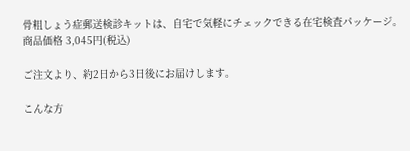骨粗しょう症郵送検診キットは、自宅で気軽にチェックできる在宅検査パッケージ。
商品価格 3,045円(税込)

ご注文より、約2日から3日後にお届けします。

こんな方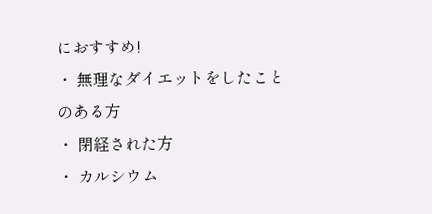におすすめ!
・ 無理なダイエットをしたことのある方
・ 閉経された方
・ カルシウム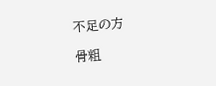不足の方

骨粗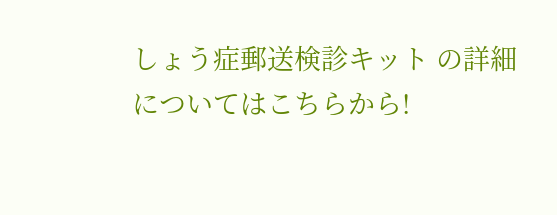しょう症郵送検診キット の詳細についてはこちらから!